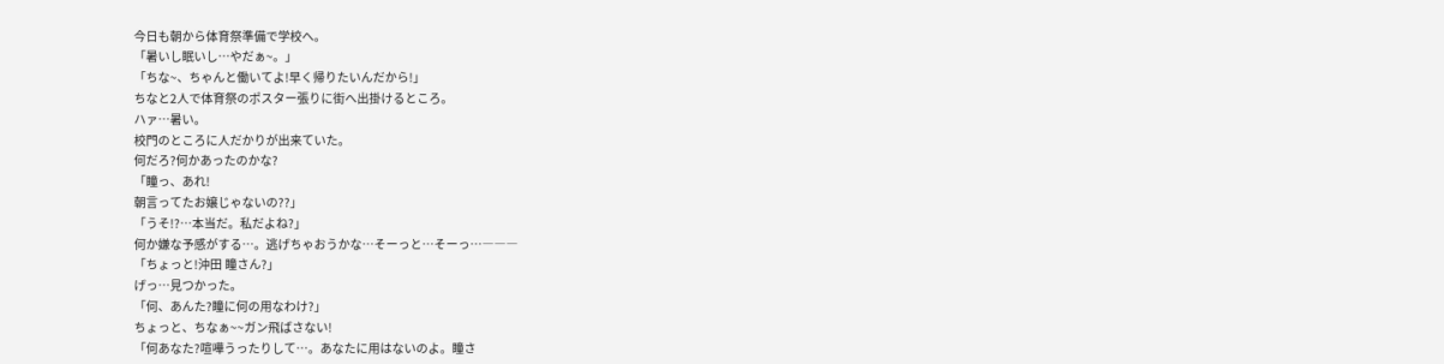今日も朝から体育祭準備で学校へ。
「暑いし眠いし…やだぁ~。」
「ちな~、ちゃんと働いてよ!早く帰りたいんだから!」
ちなと2人で体育祭のポスター張りに街へ出掛けるところ。
ハァ…暑い。
校門のところに人だかりが出来ていた。
何だろ?何かあったのかな?
「瞳っ、あれ!
朝言ってたお嬢じゃないの??」
「うそ!?…本当だ。私だよね?」
何か嫌な予感がする…。逃げちゃおうかな…そーっと…そーっ…―――
「ちょっと!沖田 瞳さん?」
げっ…見つかった。
「何、あんた?瞳に何の用なわけ?」
ちょっと、ちなぁ~~ガン飛ばさない!
「何あなた?喧嘩うったりして…。あなたに用はないのよ。瞳さ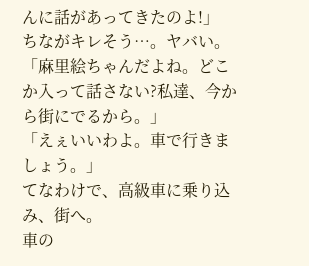んに話があってきたのよ!」
ちながキレそう…。ヤバい。
「麻里絵ちゃんだよね。どこか入って話さない?私達、今から街にでるから。」
「えぇいいわよ。車で行きましょう。」
てなわけで、高級車に乗り込み、街へ。
車の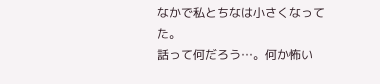なかで私とちなは小さくなってた。
話って何だろう…。何か怖い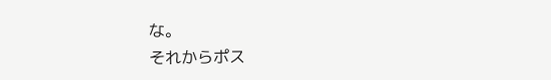な。
それからポス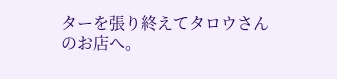ターを張り終えてタロウさんのお店へ。